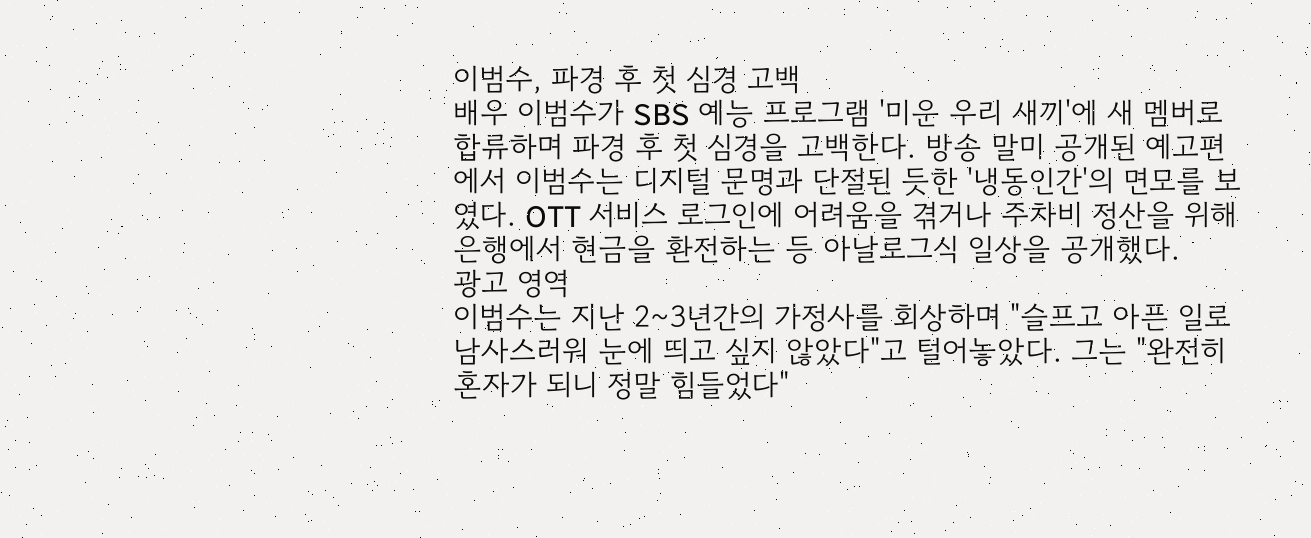이범수, 파경 후 첫 심경 고백
배우 이범수가 SBS 예능 프로그램 '미운 우리 새끼'에 새 멤버로 합류하며 파경 후 첫 심경을 고백한다. 방송 말미 공개된 예고편에서 이범수는 디지털 문명과 단절된 듯한 '냉동인간'의 면모를 보였다. OTT 서비스 로그인에 어려움을 겪거나 주차비 정산을 위해 은행에서 현금을 환전하는 등 아날로그식 일상을 공개했다.
광고 영역
이범수는 지난 2~3년간의 가정사를 회상하며 "슬프고 아픈 일로 남사스러워 눈에 띄고 싶지 않았다"고 털어놓았다. 그는 "완전히 혼자가 되니 정말 힘들었다"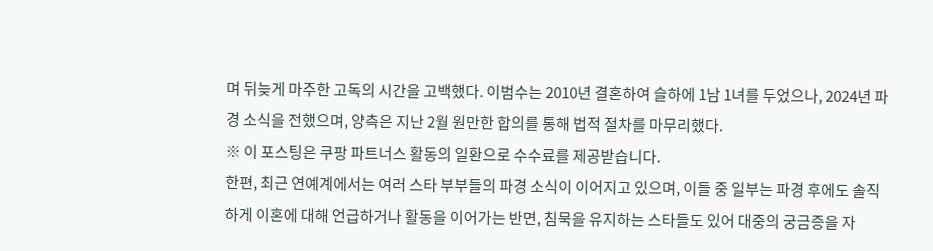며 뒤늦게 마주한 고독의 시간을 고백했다. 이범수는 2010년 결혼하여 슬하에 1남 1녀를 두었으나, 2024년 파경 소식을 전했으며, 양측은 지난 2월 원만한 합의를 통해 법적 절차를 마무리했다.
※ 이 포스팅은 쿠팡 파트너스 활동의 일환으로 수수료를 제공받습니다.
한편, 최근 연예계에서는 여러 스타 부부들의 파경 소식이 이어지고 있으며, 이들 중 일부는 파경 후에도 솔직하게 이혼에 대해 언급하거나 활동을 이어가는 반면, 침묵을 유지하는 스타들도 있어 대중의 궁금증을 자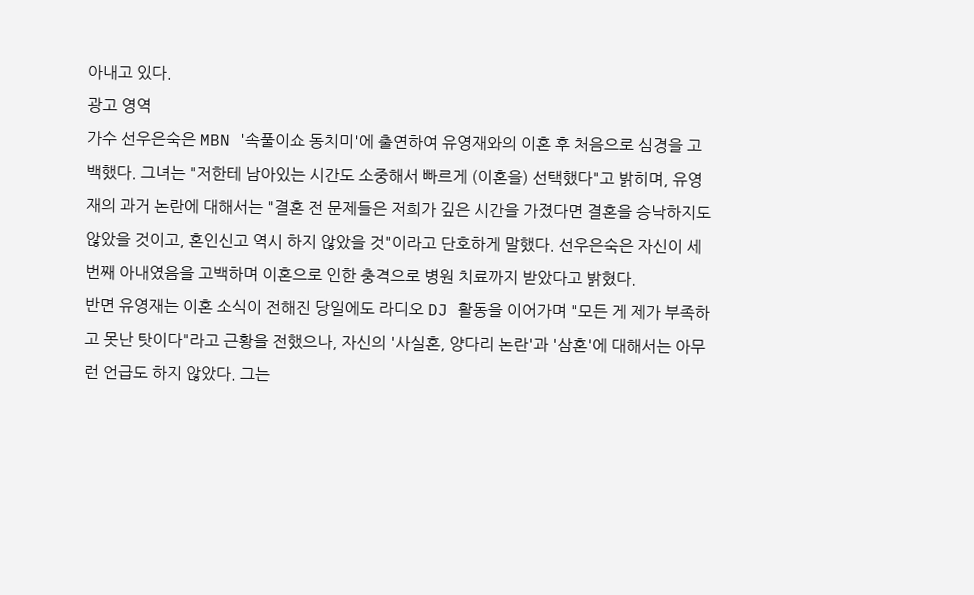아내고 있다.
광고 영역
가수 선우은숙은 MBN '속풀이쇼 동치미'에 출연하여 유영재와의 이혼 후 처음으로 심경을 고백했다. 그녀는 "저한테 남아있는 시간도 소중해서 빠르게 (이혼을) 선택했다"고 밝히며, 유영재의 과거 논란에 대해서는 "결혼 전 문제들은 저희가 깊은 시간을 가졌다면 결혼을 승낙하지도 않았을 것이고, 혼인신고 역시 하지 않았을 것"이라고 단호하게 말했다. 선우은숙은 자신이 세 번째 아내였음을 고백하며 이혼으로 인한 충격으로 병원 치료까지 받았다고 밝혔다.
반면 유영재는 이혼 소식이 전해진 당일에도 라디오 DJ 활동을 이어가며 "모든 게 제가 부족하고 못난 탓이다"라고 근황을 전했으나, 자신의 '사실혼, 양다리 논란'과 '삼혼'에 대해서는 아무런 언급도 하지 않았다. 그는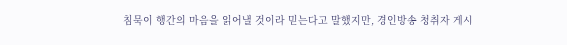침묵이 행간의 마음을 읽어낼 것이라 믿는다고 말했지만, 경인방송 청취자 게시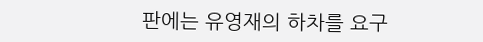판에는 유영재의 하차를 요구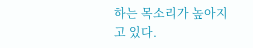하는 목소리가 높아지고 있다.